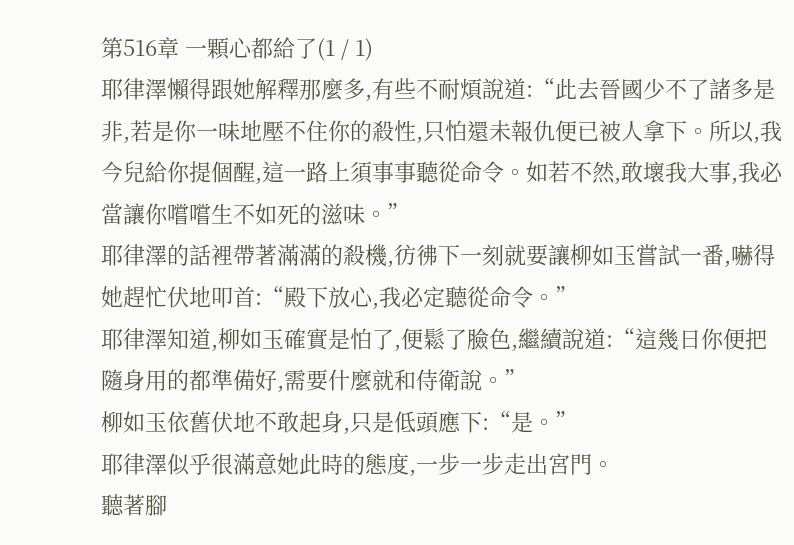第516章 一顆心都給了(1 / 1)
耶律澤懶得跟她解釋那麼多,有些不耐煩說道:“此去晉國少不了諸多是非,若是你一味地壓不住你的殺性,只怕還未報仇便已被人拿下。所以,我今兒給你提個醒,這一路上須事事聽從命令。如若不然,敢壞我大事,我必當讓你嚐嚐生不如死的滋味。”
耶律澤的話裡帶著滿滿的殺機,彷彿下一刻就要讓柳如玉嘗試一番,嚇得她趕忙伏地叩首:“殿下放心,我必定聽從命令。”
耶律澤知道,柳如玉確實是怕了,便鬆了臉色,繼續說道:“這幾日你便把隨身用的都準備好,需要什麼就和侍衛說。”
柳如玉依舊伏地不敢起身,只是低頭應下:“是。”
耶律澤似乎很滿意她此時的態度,一步一步走出宮門。
聽著腳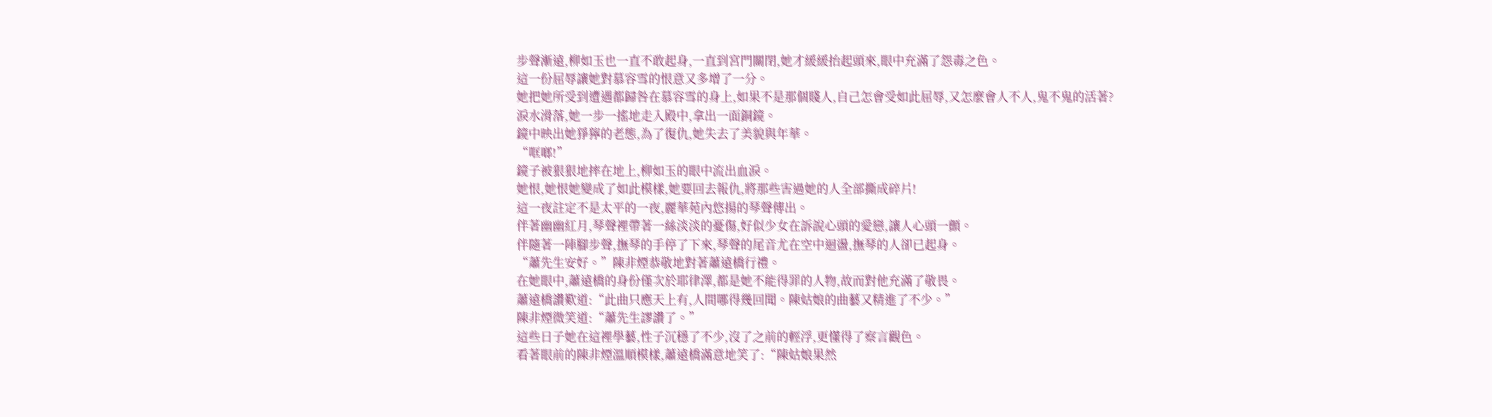步聲漸遠,柳如玉也一直不敢起身,一直到宮門關閉,她才緩緩抬起頭來,眼中充滿了怨毒之色。
這一份屈辱讓她對慕容雪的恨意又多增了一分。
她把她所受到遭遇都歸咎在慕容雪的身上,如果不是那個賤人,自己怎會受如此屈辱,又怎麼會人不人,鬼不鬼的活著?
淚水滑落,她一步一搖地走入殿中,拿出一面銅鏡。
鏡中映出她猙獰的老態,為了復仇,她失去了美貌與年華。
“哐啷!”
鏡子被狠狠地摔在地上,柳如玉的眼中流出血淚。
她恨,她恨她變成了如此模樣,她要回去報仇,將那些害過她的人全部撕成碎片!
這一夜註定不是太平的一夜,麗華苑內悠揚的琴聲傳出。
伴著幽幽紅月,琴聲裡帶著一絲淡淡的憂傷,好似少女在訴說心頭的愛戀,讓人心頭一顫。
伴隨著一陣腳步聲,撫琴的手停了下來,琴聲的尾音尤在空中迴盪,撫琴的人卻已起身。
“蕭先生安好。”陳非煙恭敬地對著蕭遠橋行禮。
在她眼中,蕭遠橋的身份僅次於耶律澤,都是她不能得罪的人物,故而對他充滿了敬畏。
蕭遠橋讚歎道:“此曲只應天上有,人間哪得幾回聞。陳姑娘的曲藝又精進了不少。”
陳非煙微笑道:“蕭先生謬讚了。”
這些日子她在這裡學藝,性子沉穩了不少,沒了之前的輕浮,更懂得了察言觀色。
看著眼前的陳非煙溫順模樣,蕭遠橋滿意地笑了:“陳姑娘果然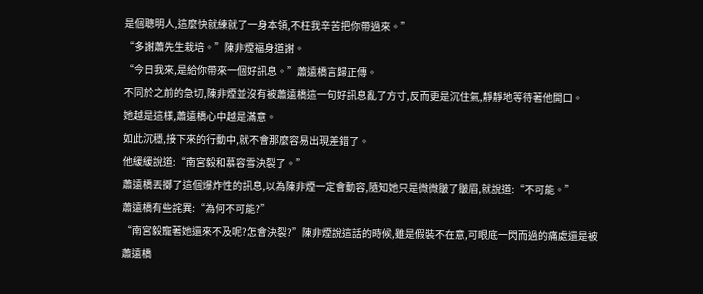是個聰明人,這麼快就練就了一身本領,不枉我辛苦把你帶過來。”
“多謝蕭先生栽培。”陳非煙福身道謝。
“今日我來,是給你帶來一個好訊息。”蕭遠橋言歸正傳。
不同於之前的急切,陳非煙並沒有被蕭遠橋這一句好訊息亂了方寸,反而更是沉住氣,靜靜地等待著他開口。
她越是這樣,蕭遠橋心中越是滿意。
如此沉穩,接下來的行動中,就不會那麼容易出現差錯了。
他緩緩說道:“南宮毅和慕容雪決裂了。”
蕭遠橋丟擲了這個爆炸性的訊息,以為陳非煙一定會動容,隨知她只是微微皺了皺眉,就說道:“不可能。”
蕭遠橋有些詫異:“為何不可能?”
“南宮毅寵著她還來不及呢?怎會決裂?”陳非煙說這話的時候,雖是假裝不在意,可眼底一閃而過的痛處還是被蕭遠橋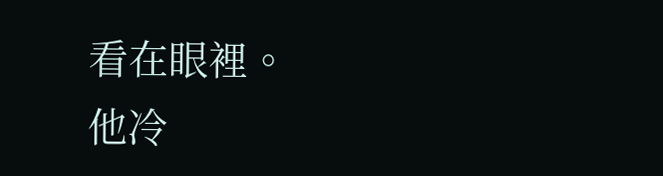看在眼裡。
他冷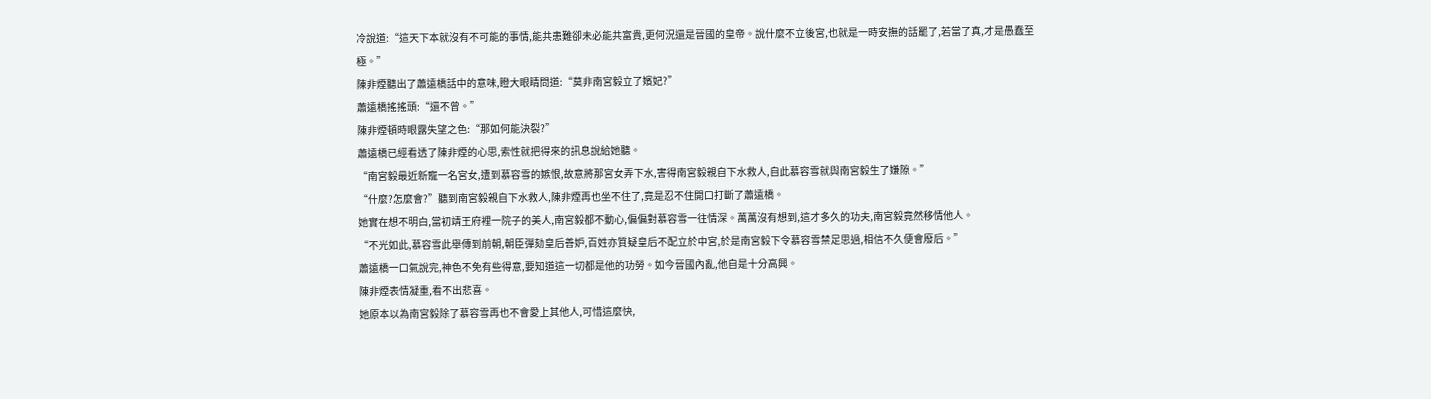冷說道:“這天下本就沒有不可能的事情,能共患難卻未必能共富貴,更何況還是晉國的皇帝。說什麼不立後宮,也就是一時安撫的話罷了,若當了真,才是愚蠢至極。”
陳非煙聽出了蕭遠橋話中的意味,瞪大眼睛問道:“莫非南宮毅立了嬪妃?”
蕭遠橋搖搖頭:“還不曾。”
陳非煙頓時眼露失望之色:“那如何能決裂?”
蕭遠橋已經看透了陳非煙的心思,索性就把得來的訊息說給她聽。
“南宮毅最近新寵一名宮女,遭到慕容雪的嫉恨,故意將那宮女弄下水,害得南宮毅親自下水救人,自此慕容雪就與南宮毅生了嫌隙。”
“什麼?怎麼會?”聽到南宮毅親自下水救人,陳非煙再也坐不住了,竟是忍不住開口打斷了蕭遠橋。
她實在想不明白,當初靖王府裡一院子的美人,南宮毅都不動心,偏偏對慕容雪一往情深。萬萬沒有想到,這才多久的功夫,南宮毅竟然移情他人。
“不光如此,慕容雪此舉傳到前朝,朝臣彈劾皇后善妒,百姓亦質疑皇后不配立於中宮,於是南宮毅下令慕容雪禁足思過,相信不久便會廢后。”
蕭遠橋一口氣說完,神色不免有些得意,要知道這一切都是他的功勞。如今晉國內亂,他自是十分高興。
陳非煙表情凝重,看不出悲喜。
她原本以為南宮毅除了慕容雪再也不會愛上其他人,可惜這麼快,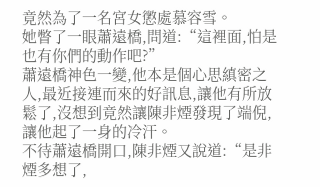竟然為了一名宮女懲處慕容雪。
她瞥了一眼蕭遠橋,問道:“這裡面,怕是也有你們的動作吧?”
蕭遠橋神色一變,他本是個心思縝密之人,最近接連而來的好訊息,讓他有所放鬆了,沒想到竟然讓陳非煙發現了端倪,讓他起了一身的冷汗。
不待蕭遠橋開口,陳非煙又說道:“是非煙多想了,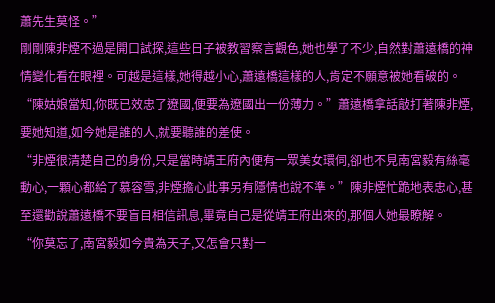蕭先生莫怪。”
剛剛陳非煙不過是開口試探,這些日子被教習察言觀色,她也學了不少,自然對蕭遠橋的神情變化看在眼裡。可越是這樣,她得越小心,蕭遠橋這樣的人,肯定不願意被她看破的。
“陳姑娘當知,你既已效忠了遼國,便要為遼國出一份薄力。”蕭遠橋拿話敲打著陳非煙,要她知道,如今她是誰的人,就要聽誰的差使。
“非煙很清楚自己的身份,只是當時靖王府內便有一眾美女環伺,卻也不見南宮毅有絲毫動心,一顆心都給了慕容雪,非煙擔心此事另有隱情也說不準。”陳非煙忙跪地表忠心,甚至還勸說蕭遠橋不要盲目相信訊息,畢竟自己是從靖王府出來的,那個人她最瞭解。
“你莫忘了,南宮毅如今貴為天子,又怎會只對一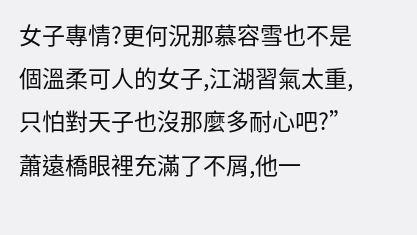女子專情?更何況那慕容雪也不是個溫柔可人的女子,江湖習氣太重,只怕對天子也沒那麼多耐心吧?”蕭遠橋眼裡充滿了不屑,他一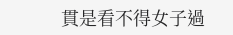貫是看不得女子過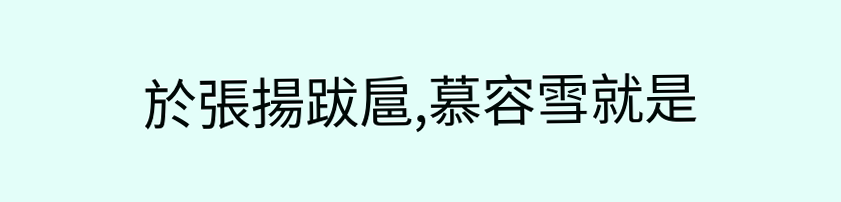於張揚跋扈,慕容雪就是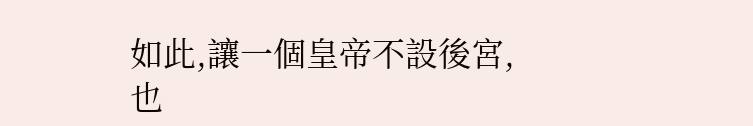如此,讓一個皇帝不設後宮,也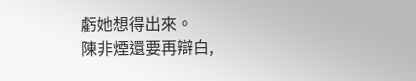虧她想得出來。
陳非煙還要再辯白,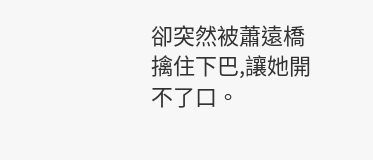卻突然被蕭遠橋擒住下巴,讓她開不了口。